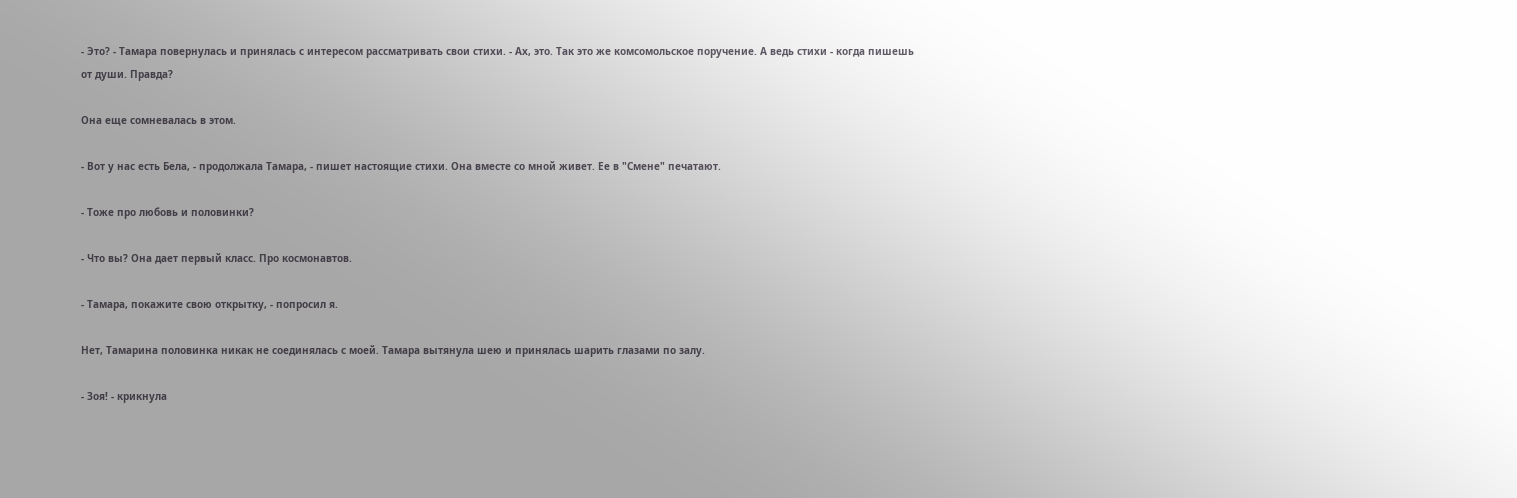- Это? - Тамара повернулась и принялась с интересом рассматривать свои стихи. - Ах, это. Так это же комсомольское поручение. А ведь стихи - когда пишешь от души. Правда?

Она еще сомневалась в этом.

- Вот у нас есть Бела, - продолжала Тамара, - пишет настоящие стихи. Она вместе со мной живет. Ее в "Смене" печатают.

- Тоже про любовь и половинки?

- Что вы? Она дает первый класс. Про космонавтов.

- Тамара, покажите свою открытку, - попросил я.

Нет, Тамарина половинка никак не соединялась с моей. Тамара вытянула шею и принялась шарить глазами по залу.

- Зоя! - крикнула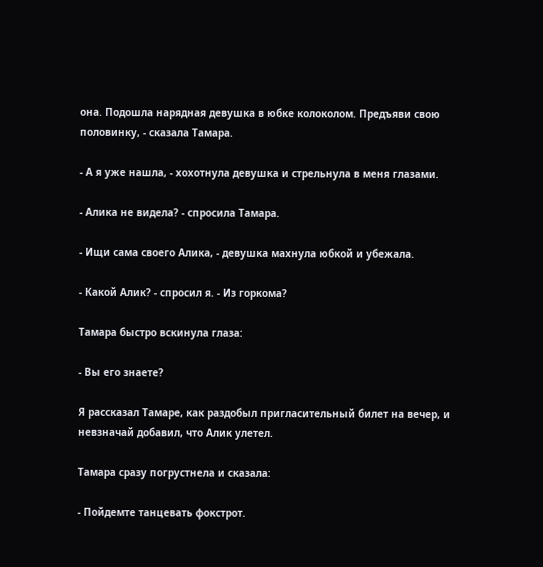она. Подошла нарядная девушка в юбке колоколом. Предъяви свою половинку, - сказала Тамара.

- А я уже нашла, - хохотнула девушка и стрельнула в меня глазами.

- Алика не видела? - спросила Тамара.

- Ищи сама своего Алика, - девушка махнула юбкой и убежала.

- Какой Алик? - спросил я. - Из горкома?

Тамара быстро вскинула глаза:

- Вы его знаете?

Я рассказал Тамаре, как раздобыл пригласительный билет на вечер, и невзначай добавил, что Алик улетел.

Тамара сразу погрустнела и сказала:

- Пойдемте танцевать фокстрот.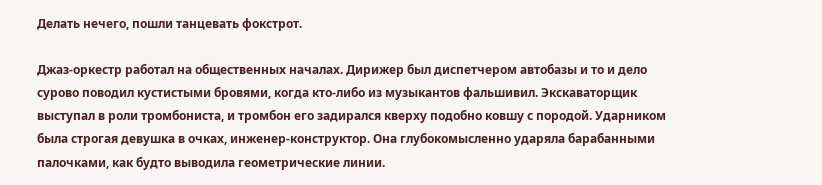Делать нечего, пошли танцевать фокстрот.

Джаз-оркестр работал на общественных началах. Дирижер был диспетчером автобазы и то и дело сурово поводил кустистыми бровями, когда кто-либо из музыкантов фальшивил. Экскаваторщик выступал в роли тромбониста, и тромбон его задирался кверху подобно ковшу с породой. Ударником была строгая девушка в очках, инженер-конструктор. Она глубокомысленно ударяла барабанными палочками, как будто выводила геометрические линии.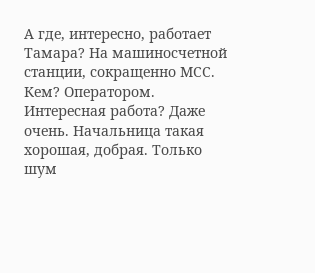А где, интересно, работает Тамара? На машиносчетной станции, сокращенно МСС. Кем? Оператором. Интересная работа? Даже очень. Начальница такая хорошая, добрая. Только шум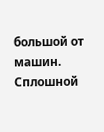большой от машин. Сплошной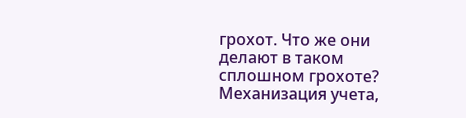грохот. Что же они делают в таком сплошном грохоте? Механизация учета,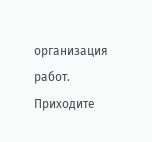организация работ. Приходите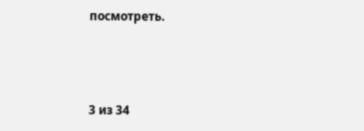посмотреть.



3 из 34